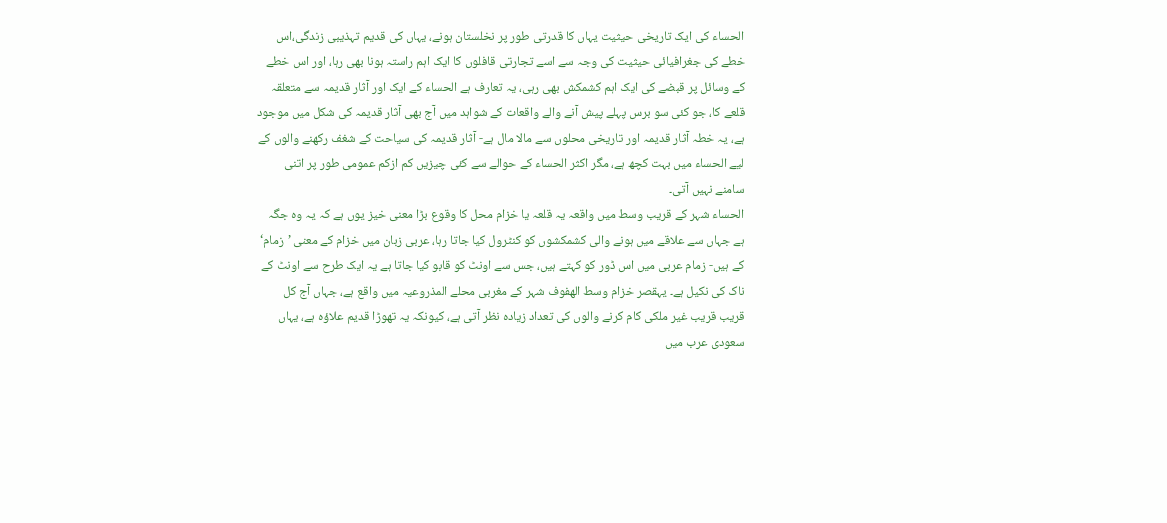الحساء کی ایک تاریخی حیثیت یہاں کا قدرتی طور پر نخلستان ہونے، یہاں کی قدیم تہذیبی زندگی،اس خطے کی جغرافیائی حیثیت کی وجہ سے اسے تجارتی قافلوں کا ایک اہم راستہ ہونا بھی رہا، اور اس خطے کے وسائل پر قبضے کی ایک اہم کشمکش بھی رہی، یہ تعارف ہے الحساء کے ایک اور آثار قدیمہ سے متعلقہ قلعے کا، جو کئی سو برس پہلے پیش آنے والے واقعات کے شواہد میں آج بھی آثار قدیمہ کی شکل میں موجود ہے، یہ خطہ آثار قدیمہ اور تاریخی محلوں سے مالا مال ہے- آثار قدیمہ کی سیاحت کے شغف رکھنے والوں کے لیے الحساء میں بہت کچھ ہے، مگر اکثر الحساء کے حوالے سے کئی چیزیں کم ازکم عمومی طور پر اتنی سامنے نہیں آتی۔
الحساء شہر کے قریب وسط میں واقعہ یہ قلعہ یا خزام محل کا وقوع بڑا معنی خیز یوں ہے کہ یہ وہ جگہ ہے جہاں سے علاقے میں ہونے والی کشمکشوں کو کنٹرول کیا جاتا رہا، عربی زبان میں خزام کے معنی ’زمام‘ کے ہیں- زمام عربی میں اس ڈور کو کہتے ہیں، جس سے اونٹ کو قابو کیا جاتا ہے یہ ایک طرح سے اونٹ کے ناک کی نکیل ہے۔ یہقصر خزام وسط الھفوف شہر کے مغربی محلے المذروعیہ میں واقع ہے، جہاں آج کل قریب قریب غیر ملکی کام کرنے والوں کی تعداد زیادہ نظر آتی ہے، کیونکہ یہ تھوڑا قدیم علاؤہ ہے، یہاں سعودی عرب میں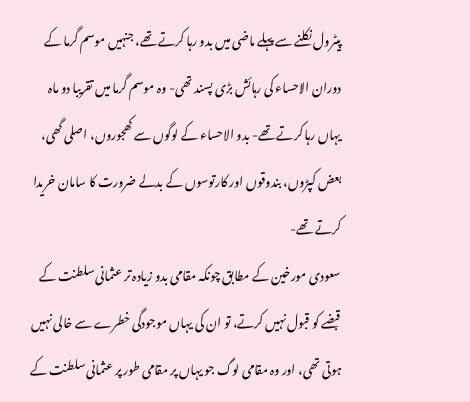پیٹرول نکلنے سے پہلے ماضی میں بدو رہا کرتے تھے، جنہیں موسم گرما کے دوران الاحساء کی رہائش بڑی پسند تھی- وہ موسم گرما میں تقریبا دو ماہ یہاں رہا کرتے تھے- بدو الاحساء کے لوگوں سے کھجوروں، اصلی گھی، بعض کپڑوں، بندوقوں اور کارتوسوں کے بدلے ضرورت کا سامان خریدا کرتے تھے-
سعودی مورخین کے مطابق چونکہ مقامی بدو زیادہ تر عثمانی سلطنت کے قبضے کو قبول نہیں کرتے، تو ان کی یہاں موجودگی خطرے سے خالی نہیں ہوتی تھی، اور وہ مقامی لوگ جو یہاں پر مقامی طور پر عثمانی سلطنت کے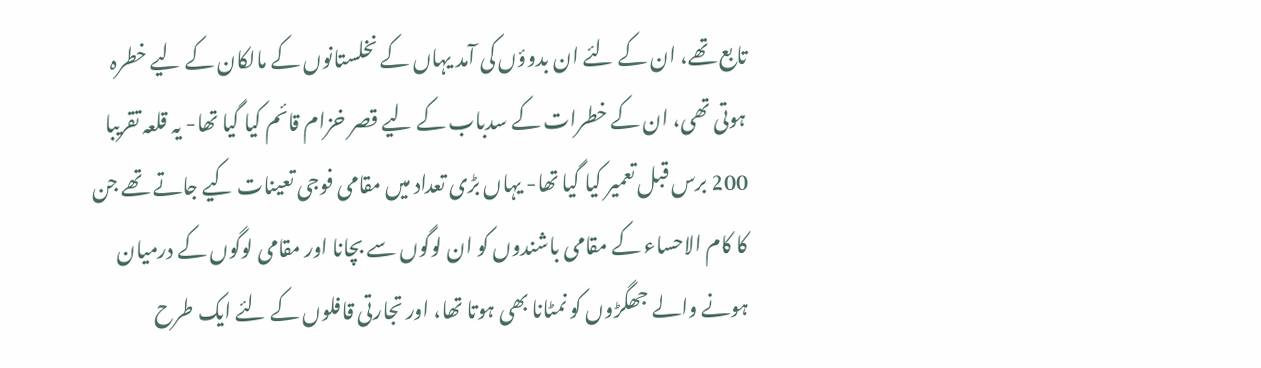تابع تھے، ان کے لئے ان بدوؤں کی آمد یہاں کے نخلستانوں کے مالکان کے لیے خطرہ ہوتی تھی، ان کے خطرات کے سدباب کے لیے قصر خزام قائم کیا گیا تھا- یہ قلعہ تقریبا 200 برس قبل تعمیر کیا گیا تھا- یہاں بڑی تعداد میں مقامی فوجی تعینات کیے جاتے تھے جن کا کام الاحساء کے مقامی باشندوں کو ان لوگوں سے بچانا اور مقامی لوگوں کے درمیان ہونے والے جھگڑوں کو نمٹانا بھی ہوتا تھا، اور تجارتی قافلوں کے لئے ایک طرح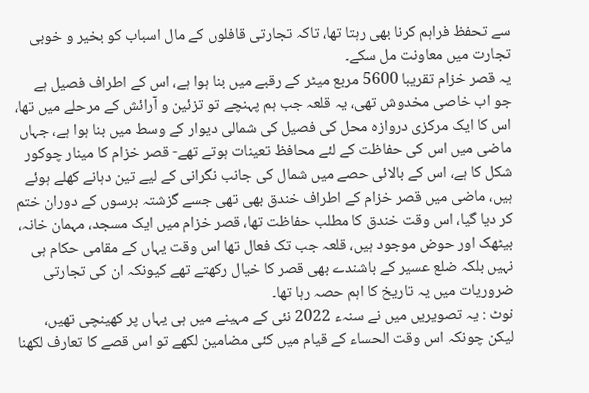سے تحفظ فراہم کرنا بھی رہتا تھا، تاکہ تجارتی قافلوں کے مال اسباب کو بخیر و خوبی تجارت میں معاونت مل سکے۔
یہ قصر خزام تقریبا 5600 مربع میٹر کے رقبے میں بنا ہوا ہے، اس کے اطراف فصیل ہے جو اب خاصی مخدوش تھی، یہ قلعہ جب ہم پہنچے تو تزئین و آرائش کے مرحلے میں تھا، اس کا ایک مرکزی دروازہ محل کی فصیل کی شمالی دیوار کے وسط میں بنا ہوا ہے، جہاں ماضی میں اس کی حفاظت کے لئے محافظ تعینات ہوتے تھے- قصر خزام کا مینار چوکور شکل کا ہے، اس کے بالائی حصے میں شمال کی جانب نگرانی کے لیے تین دہانے کھلے ہوئے ہیں، ماضی میں قصر خزام کے اطراف خندق بھی تھی جسے گزشتہ برسوں کے دوران ختم کر دیا گیا، اس وقت خندق کا مطلب حفاظت تھا، قصر خزام میں ایک مسجد، مہمان خانہ، بیٹھک اور حوض موجود ہیں، قلعہ جب تک فعال تھا اس وقت یہاں کے مقامی حکام ہی نہیں بلکہ ضلع عسیر کے باشندے بھی قصر کا خیال رکھتے تھے کیونکہ ان کی تجارتی ضروریات میں یہ تاریخ کا اہم حصہ رہا تھا۔
نوٹ : یہ تصویریں میں نے سنہء 2022 نئی کے مہینے میں ہی یہاں پر کھینچی تھیں، لیکن چونکہ اس وقت الحساء کے قیام میں کئی مضامین لکھے تو اس قصے کا تعارف لکھنا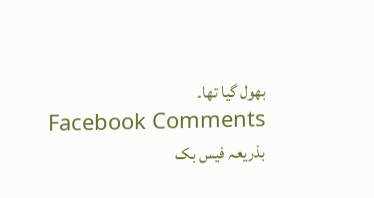بھول گیا تھا۔
Facebook Comments
بذریعہ فیس بک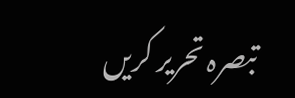تبصرہ تحریر کریں